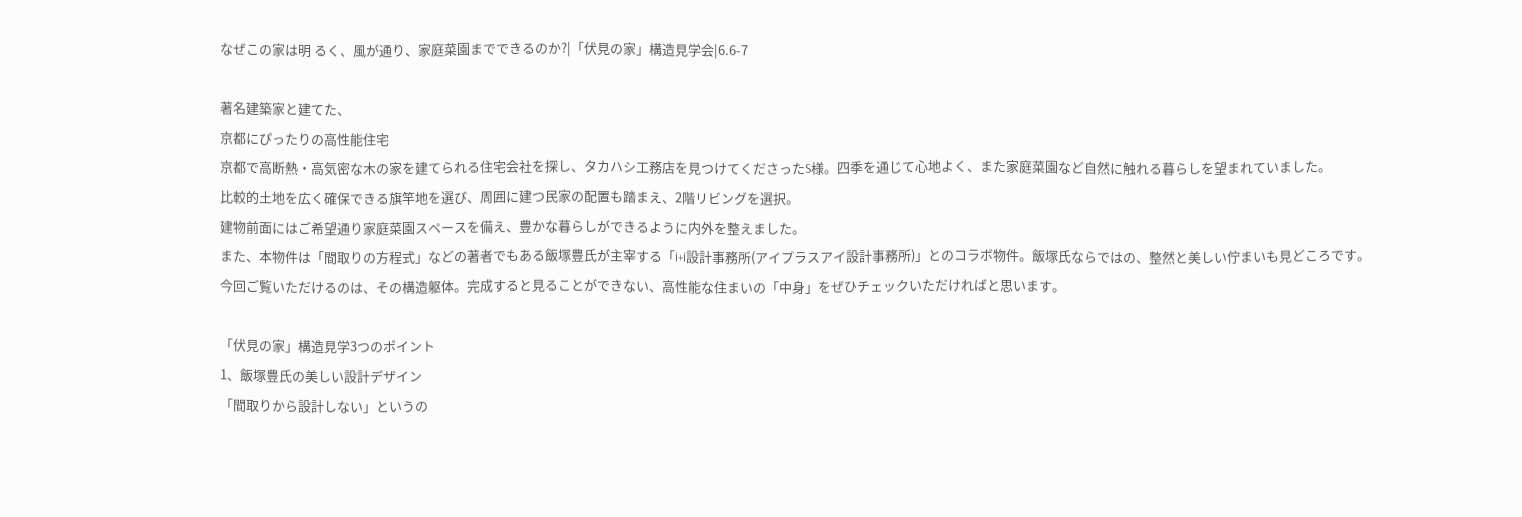なぜこの家は明 るく、⾵が通り、家庭菜園までできるのか?|「伏⾒の家」構造⾒学会|6.6-7

著名建築家と建てた、
京都にぴったりの⾼性能住宅
京都で高断熱・高気密な木の家を建てられる住宅会社を探し、タカハシ工務店を見つけてくださったS様。四季を通じて心地よく、また家庭菜園など自然に触れる暮らしを望まれていました。
比較的土地を広く確保できる旗竿地を選び、周囲に建つ民家の配置も踏まえ、2階リビングを選択。
建物前面にはご希望通り家庭菜園スペースを備え、豊かな暮らしができるように内外を整えました。
また、本物件は「間取りの方程式」などの著者でもある飯塚豊氏が主宰する「i+i設計事務所(アイプラスアイ設計事務所)」とのコラボ物件。飯塚氏ならではの、整然と美しい佇まいも見どころです。
今回ご覧いただけるのは、その構造躯体。完成すると見ることができない、高性能な住まいの「中身」をぜひチェックいただければと思います。

「伏見の家」構造見学3つのポイント
1、飯塚豊氏の美しい設計デザイン
「間取りから設計しない」というの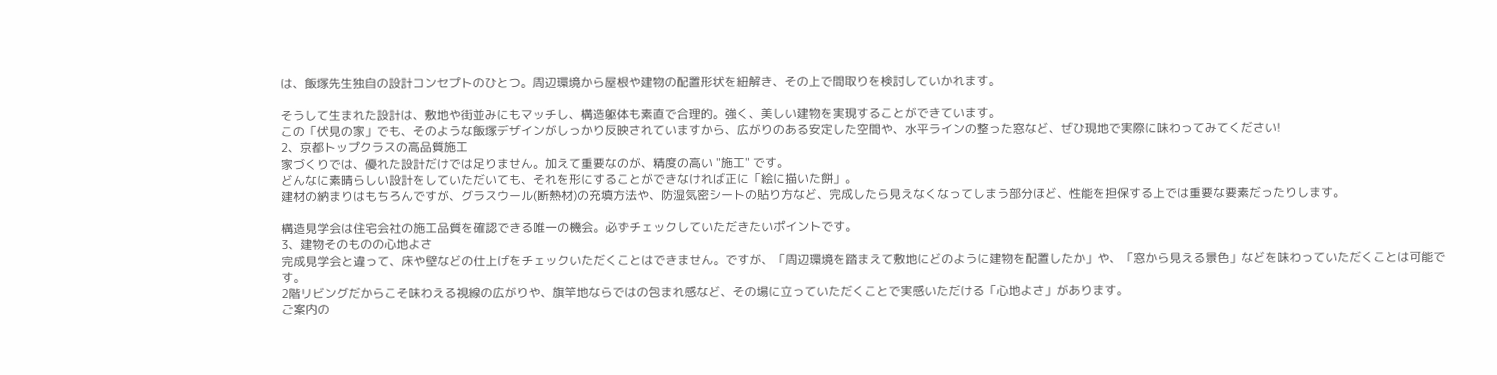は、飯塚先生独自の設計コンセプトのひとつ。周辺環境から屋根や建物の配置形状を紐解き、その上で間取りを検討していかれます。

そうして生まれた設計は、敷地や街並みにもマッチし、構造躯体も素直で合理的。強く、美しい建物を実現することができています。
この「伏見の家」でも、そのような飯塚デザインがしっかり反映されていますから、広がりのある安定した空間や、水平ラインの整った窓など、ぜひ現地で実際に味わってみてください!
2、京都トップクラスの⾼品質施⼯
家づくりでは、優れた設計だけでは足りません。加えて重要なのが、精度の高い "施工" です。
どんなに素晴らしい設計をしていただいても、それを形にすることができなければ正に「絵に描いた餅」。
建材の納まりはもちろんですが、グラスウール(断熱材)の充填方法や、防湿気密シートの貼り方など、完成したら見えなくなってしまう部分ほど、性能を担保する上では重要な要素だったりします。

構造見学会は住宅会社の施工品質を確認できる唯一の機会。必ずチェックしていただきたいポイントです。
3、建物そのものの心地よさ
完成見学会と違って、床や壁などの仕上げをチェックいただくことはできません。ですが、「周辺環境を踏まえて敷地にどのように建物を配置したか」や、「窓から見える景色」などを味わっていただくことは可能です。
2階リビングだからこそ味わえる視線の広がりや、旗竿地ならではの包まれ感など、その場に立っていただくことで実感いただける「心地よさ」があります。
ご案内の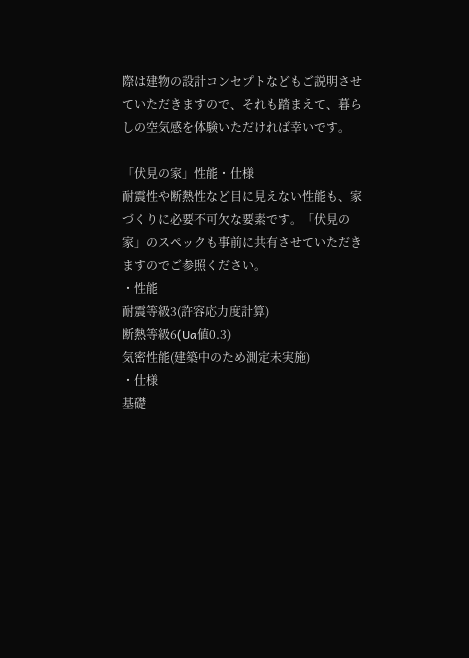際は建物の設計コンセプトなどもご説明させていただきますので、それも踏まえて、暮らしの空気感を体験いただければ幸いです。

「伏見の家」性能・仕様
耐震性や断熱性など目に見えない性能も、家づくりに必要不可欠な要素です。「伏見の家」のスペックも事前に共有させていただきますのでご参照ください。
・性能
耐震等級3(許容応力度計算)
断熱等級6(Ua値0.3)
気密性能(建築中のため測定未実施)
・仕様
基礎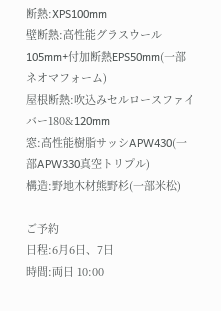断熱:XPS100mm
壁断熱:高性能グラスウール105mm+付加断熱EPS50mm(一部ネオマフォーム)
屋根断熱:吹込みセルロースファイバー180&120mm
窓:高性能樹脂サッシAPW430(一部APW330真空トリプル)
構造:野地木材熊野杉(一部米松)

ご予約
日程:6月6日、7日
時間:両日 10:00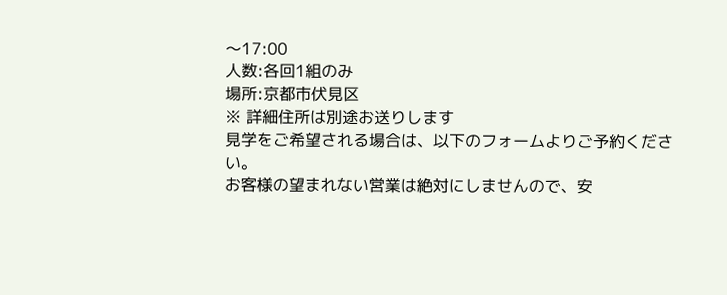〜17:00
人数:各回1組のみ
場所:京都市伏見区
※ 詳細住所は別途お送りします
見学をご希望される場合は、以下のフォームよりご予約ください。
お客様の望まれない営業は絶対にしませんので、安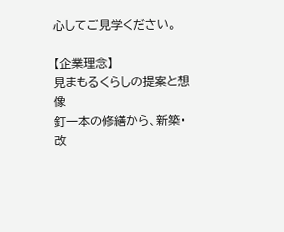心してご見学ください。

【企業理念】
見まもるくらしの提案と想像
釘一本の修繕から、新築・改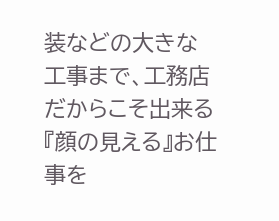装などの大きな工事まで、工務店だからこそ出来る
『顔の見える』お仕事を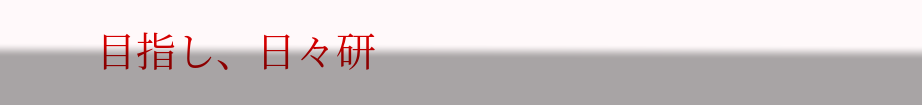目指し、日々研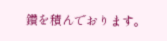鑽を積んでおります。